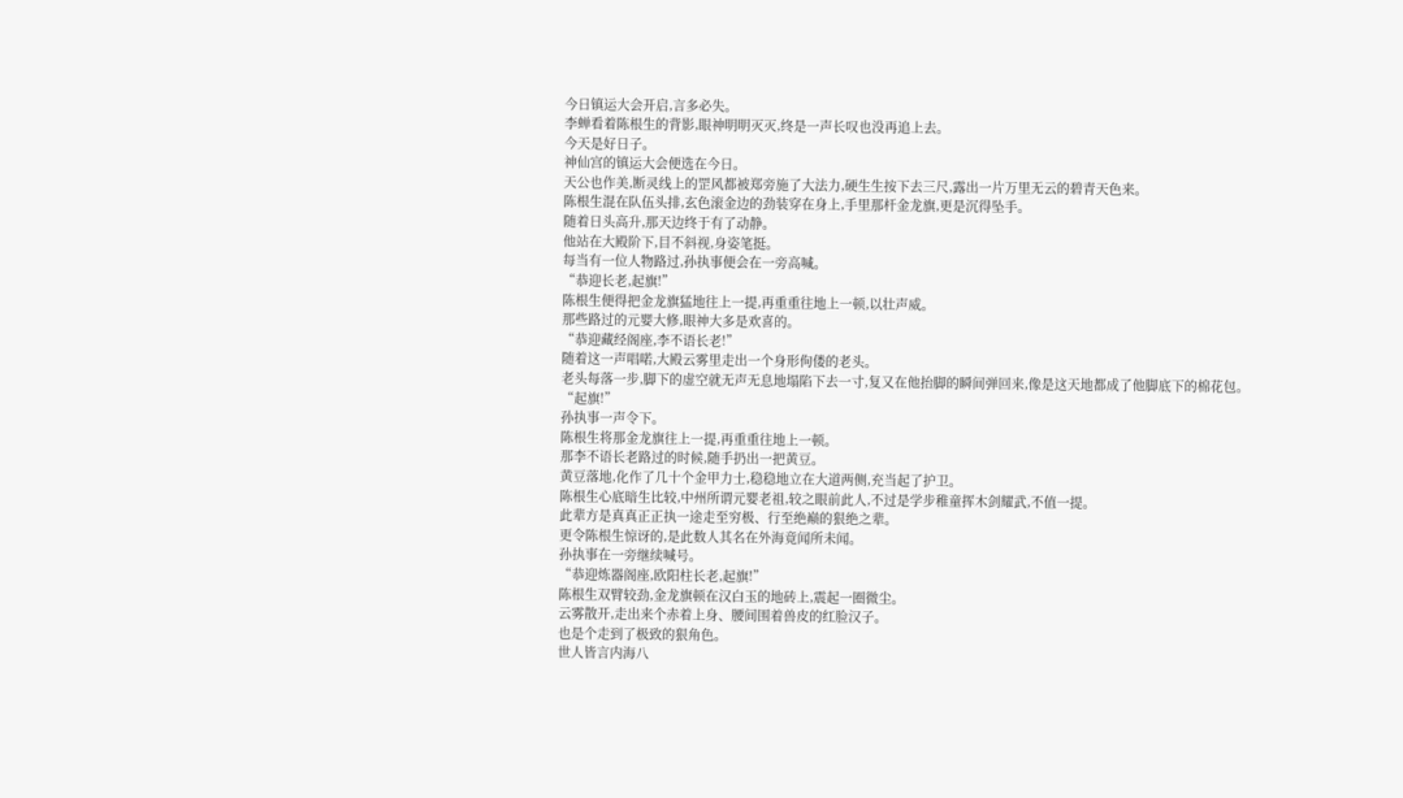今日镇运大会开启,言多必失。
李蝉看着陈根生的背影,眼神明明灭灭,终是一声长叹也没再追上去。
今天是好日子。
神仙宫的镇运大会便选在今日。
天公也作美,断灵线上的罡风都被郑旁施了大法力,硬生生按下去三尺,露出一片万里无云的碧青天色来。
陈根生混在队伍头排,玄色滚金边的劲装穿在身上,手里那杆金龙旗,更是沉得坠手。
随着日头高升,那天边终于有了动静。
他站在大殿阶下,目不斜视,身姿笔挺。
每当有一位人物路过,孙执事便会在一旁高喊。
“恭迎长老,起旗!”
陈根生便得把金龙旗猛地往上一提,再重重往地上一顿,以壮声威。
那些路过的元婴大修,眼神大多是欢喜的。
“恭迎藏经阁座,李不语长老!”
随着这一声唱喏,大殿云雾里走出一个身形佝偻的老头。
老头每落一步,脚下的虚空就无声无息地塌陷下去一寸,复又在他抬脚的瞬间弹回来,像是这天地都成了他脚底下的棉花包。
“起旗!”
孙执事一声令下。
陈根生将那金龙旗往上一提,再重重往地上一顿。
那李不语长老路过的时候,随手扔出一把黄豆。
黄豆落地,化作了几十个金甲力士,稳稳地立在大道两侧,充当起了护卫。
陈根生心底暗生比较,中州所谓元婴老祖,较之眼前此人,不过是学步稚童挥木剑耀武,不值一提。
此辈方是真真正正执一途走至穷极、行至绝巅的狠绝之辈。
更令陈根生惊讶的,是此数人其名在外海竟闻所未闻。
孙执事在一旁继续喊号。
“恭迎炼器阁座,欧阳柱长老,起旗!”
陈根生双臂较劲,金龙旗顿在汉白玉的地砖上,震起一圈微尘。
云雾散开,走出来个赤着上身、腰间围着兽皮的红脸汉子。
也是个走到了极致的狠角色。
世人皆言内海八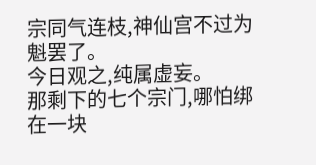宗同气连枝,神仙宫不过为魁罢了。
今日观之,纯属虚妄。
那剩下的七个宗门,哪怕绑在一块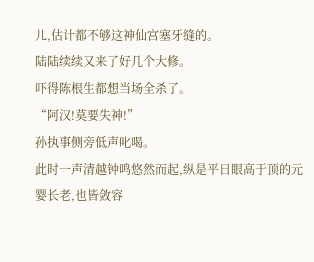儿,估计都不够这神仙宫塞牙缝的。
陆陆续续又来了好几个大修。
吓得陈根生都想当场全杀了。
“阿汉!莫要失神!”
孙执事侧旁低声叱喝。
此时一声清越钟鸣悠然而起,纵是平日眼高于顶的元婴长老,也皆敛容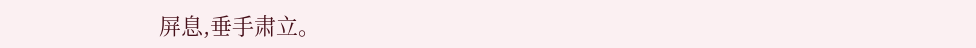屏息,垂手肃立。